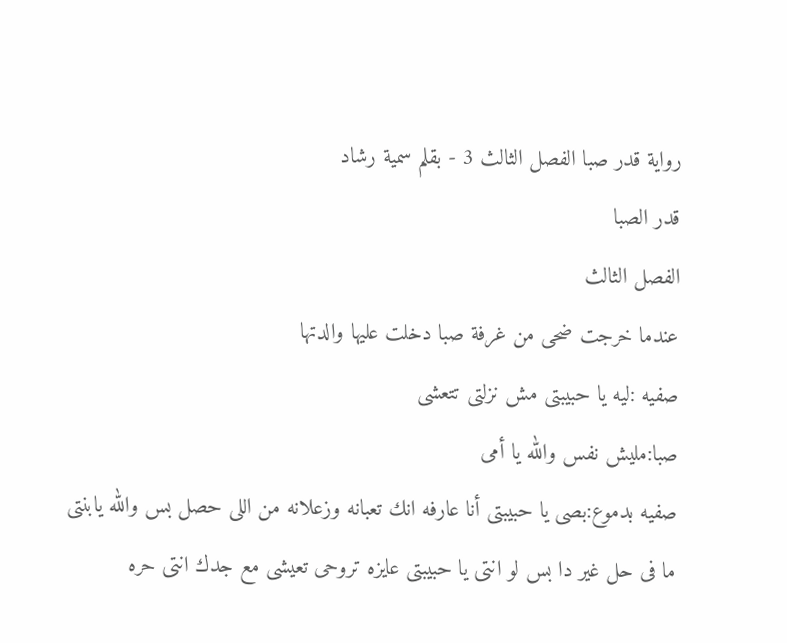رواية قدر صبا الفصل الثالث 3 - بقلم سمية رشاد
قدر الصبا
الفصل الثالث
عندما خرجت ضحى من غرفة صبا دخلت عليها والدتها
صفيه :ليه يا حبيبتى مش نزلتى تتعشى
صبا:مليش نفس والله يا أمى
صفيه بدموع:بصى يا حبيبتى أنا عارفه انك تعبانه وزعلانه من اللى حصل بس والله يابنتى ما فى حل غير دا بس لو انتى يا حبيبتى عايزه تروحى تعيشى مع جدك انتى حره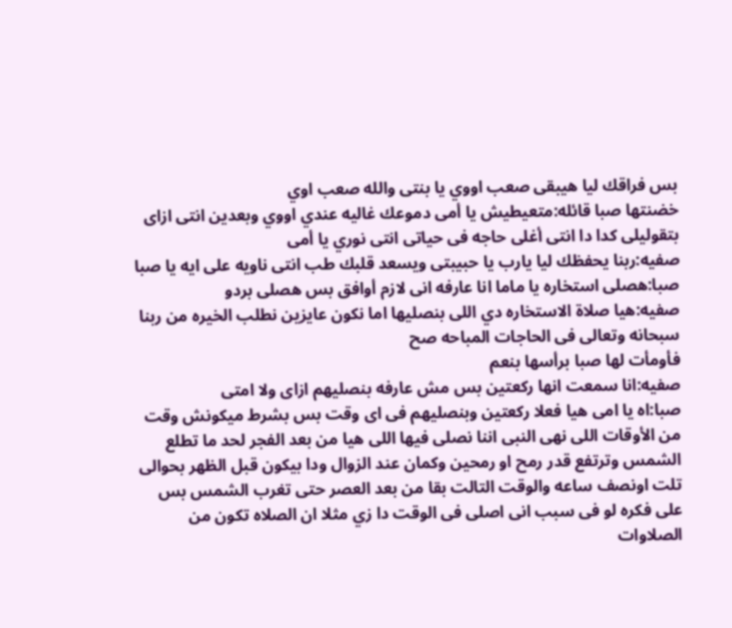بس فراقك ليا هيبقى صعب اووي يا بنتى والله صعب اوي
خضنتها صبا قائله:متعيطيش يا أمى دموعك غاليه عندي اووي وبعدين انتى ازاى بتقوليلى كدا دا انتى أغلى حاجه فى حياتى انتى نوري يا أمى
صفيه:ربنا يحفظك ليا يارب يا حبيبتى ويسعد قلبك طب انتى ناويه على ايه يا صبا
صبا:هصلى استخاره يا ماما انا عارفه انى لازم أوافق بس هصلى بردو
صفيه:هيا صلاة الاستخاره دي اللى بنصليها اما نكون عايزين نطلب الخيره من ربنا سبحانه وتعالى فى الحاجات المباحه صح
فأومأت لها صبا برأسها بنعم
صفيه:انا سمعت انها ركعتين بس مش عارفه بنصليهم ازاى ولا امتى
صبا:اه يا امى هيا فعلا ركعتين وبنصليهم فى اى وقت بس بشرط ميكونش وقت من الأوقات اللى نهى النبى اننا نصلى فيها اللى هيا من بعد الفجر لحد ما تطلع الشمس وترتفع قدر رمح او رمحين وكمان عند الزوال ودا بيكون قبل الظهر بحوالى تلت اونصف ساعه والوقت التالت بقا من بعد العصر حتى تغرب الشمس بس على فكره لو فى سبب انى اصلى فى الوقت دا زي مثلا ان الصلاه تكون من الصلاوات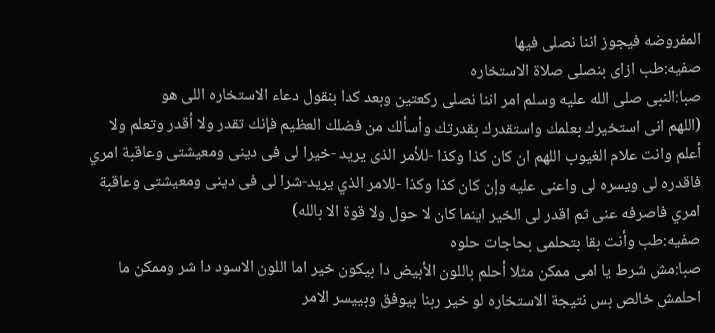المفروضه فيجوز اننا نصلى فيها
صفيه:طب ازاى بنصلى صلاة الاستخاره
صبا:النبى صلى الله عليه وسلم امر اننا نصلى ركعتين وبعد كدا بنقول دعاء الاستخاره اللى هو
(اللهم انى استخيرك بعلمك واستقدرك بقدرتك وأسألك من فضلك العظيم فإنك تقدر ولا أقدر وتعلم ولا أعلم وانت علام الغيوب اللهم ان كان كذا وكذا -للأمر الذى يريد -خيرا لى فى دينى ومعيشتى وعاقبة امري فاقدره لى ويسره لى واعنى عليه وإن كان كذا وكذا -للامر الذي يريد-شرا لى فى دينى ومعيشتى وعاقبة امري فاصرفه عنى ثم اقدر لى الخير اينما كان لا حول ولا قوة الا بالله)
صفيه:طب وأنت بقا بتحلمى بحاجات حلوه
صبا:مش شرط يا امى ممكن مثلا أحلم باللون الأبيض دا بيكون خير اما اللون الاسود دا شر وممكن ما احلمش خالص بس نتيجة الاستخاره لو خير ربنا بيوفق وبييسر الامر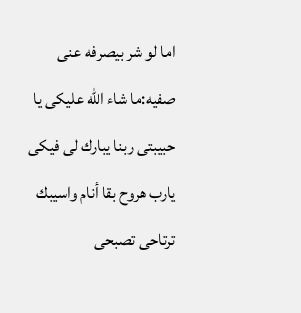اما لو شر بيصرفه عنى
صفيه:ما شاء الله عليكى يا حبيبتى ربنا يبارك لى فيكى يارب هروح بقا أنام واسيبك ترتاحى تصبحى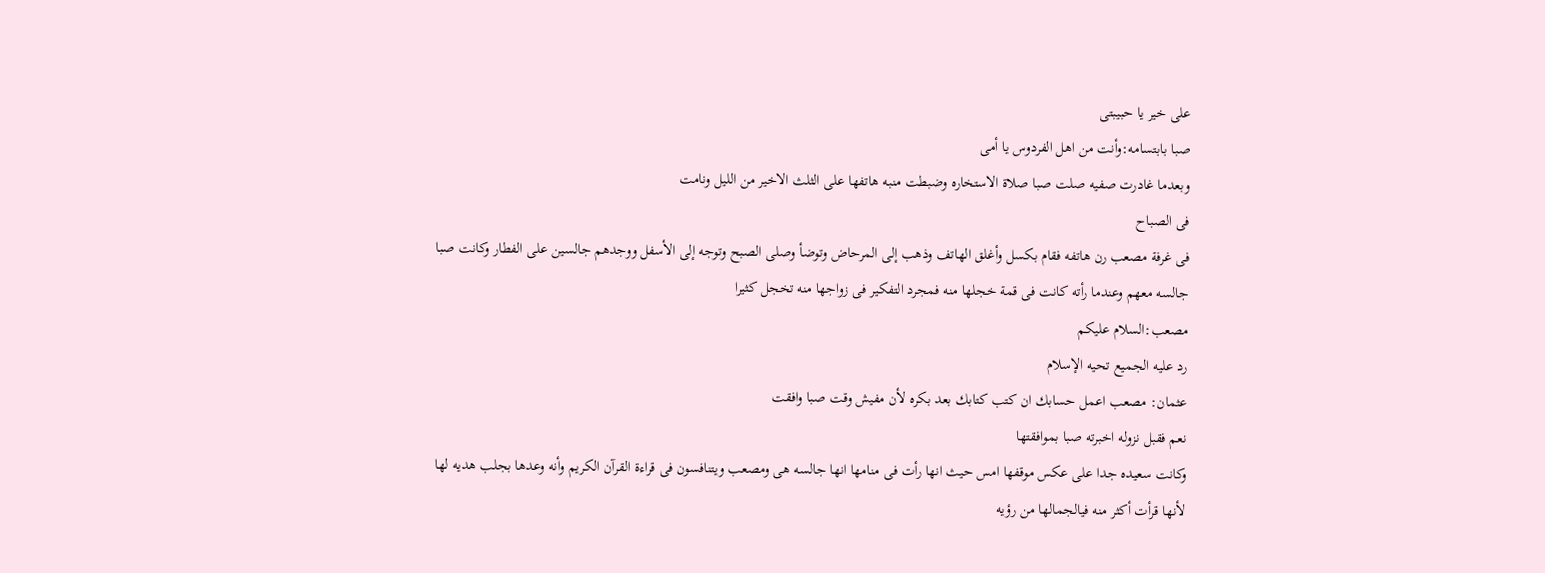على خير يا حبيبتى
صبا بابتسامه:وأنت من اهل الفردوس يا أمى
وبعدما غادرت صفيه صلت صبا صلاة الاستخاره وضبطت منبه هاتفها على الثلث الاخير من الليل ونامت
فى الصباح
فى غرفة مصعب رن هاتفه فقام بكسل وأغلق الهاتف وذهب إلى المرحاض وتوضأ وصلى الصبح وتوجه إلى الأسفل ووجدهم جالسين على الفطار وكانت صبا جالسه معهم وعندما رأته كانت فى قمة خجلها منه فمجرد التفكير فى زواجها منه تخجل كثيرا
مصعب:السلام عليكم
رد عليه الجميع تحيه الإسلام
عثمان: مصعب اعمل حسابك ان كتب كتابك بعد بكره لأن مفيش وقت صبا وافقت
نعم فقبل نزوله اخبرته صبا بموافقتها
وكانت سعيده جدا على عكس موقفها امس حيث انها رأت فى منامها انها جالسه هى ومصعب ويتنافسون فى قراءة القرآن الكريم وأنه وعدها بجلب هديه لها لأنها قرأت أكثر منه فيالجمالها من رؤيه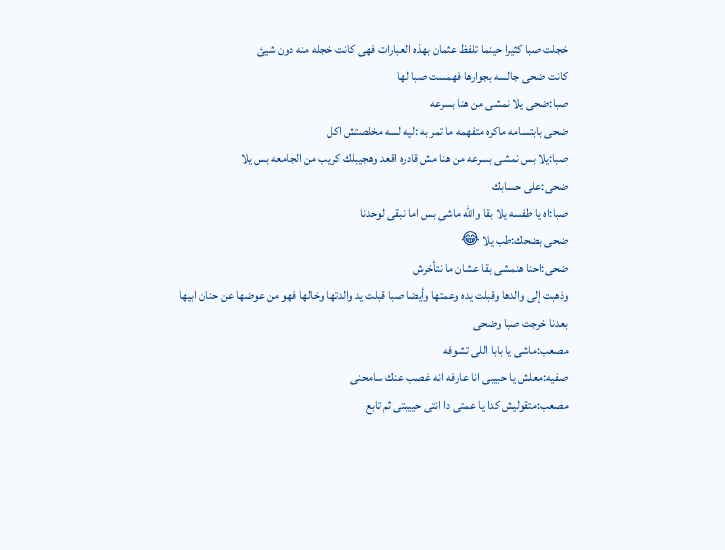خجلت صبا كثيرا حينما تلفظ عثمان بهذه العبارات فهى كانت خجله منه دون شيئ
كانت ضحى جالسه بجوارها فهمست صبا لها
صبا:ضحى يلا نمشى من هنا بسرعه
ضحى بابتسامه ماكره متفهمه ما تمر به :ليه لسه مخلصتش اكل
صبا:يلا بس نمشى بسرعه من هنا مش قادره اقعد وهجيبلك كريب من الجامعه بس يلا
ضحى:على حسابك
صبا:اه يا طفسه يلا بقا والله ماشى بس اما نبقى لوحدنا
ضحى بضحك:طب يلا 😂
ضحى:احنا هنمشى بقا عشان ما نتأخرش
وذهبت إلى والدها وقبلت يده وعمتها وأيضا صبا قبلت يد والدتها وخالها فهو من عوضها عن حنان ابيها
بعدنا خرجت صبا وضحى
مصعب:ماشى يا بابا اللى تشوفه
صفيه:معلش يا حبيبى انا عارفه انه غصب عنك سامحنى
مصعب:متقوليش كدا يا عمتى دا انتى حييبتى ثم تابع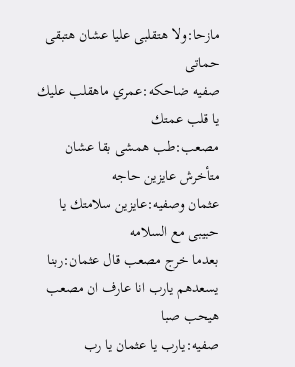مازحا:ولا هتقلبى عليا عشان هتبقى حماتى
صفيه ضاحكه:عمري ماهقلب عليك يا قلب عمتك
مصعب:طب همشى بقا عشان متأخرش عايزين حاجه
عثمان وصفيه:عايزين سلامتك يا حبيبى مع السلامه
بعدما خرج مصعب قال عثمان:ربنا يسعدهم يارب انا عارف ان مصعب هيحب صبا
صفيه:يارب يا عثمان يا رب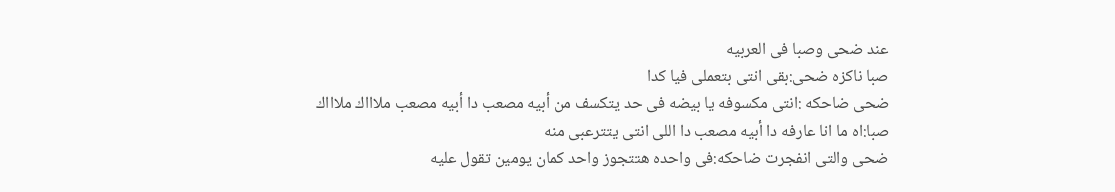عند ضحى وصبا فى العربيه
صبا ناكزه ضحى:بقى انتى بتعملى فيا كدا
ضحى ضاحكه :انتى مكسوفه يا بيضه فى حد يتكسف من أبيه مصعب دا أبيه مصعب ملاااك ملاااك
صبا:اه ما انا عارفه دا أبيه مصعب دا اللى انتى يتترعبى منه
ضحى والتى انفجرت ضاحكه:فى واحده هتتجوز واحد كمان يومين تقول عليه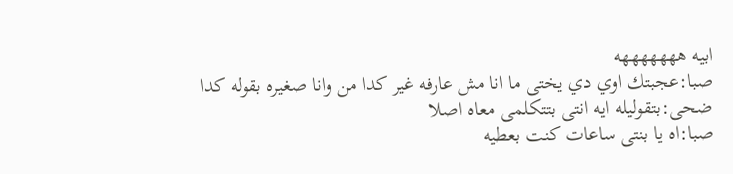ابيه هههههههه
صبا:عجبتك اوي دي يختى ما انا مش عارفه غير كدا من وانا صغيره بقوله كدا
ضحى:بتقوليله ايه انتى بتتكلمى معاه اصلا
صبا:اه يا بنتى ساعات كنت بعطيه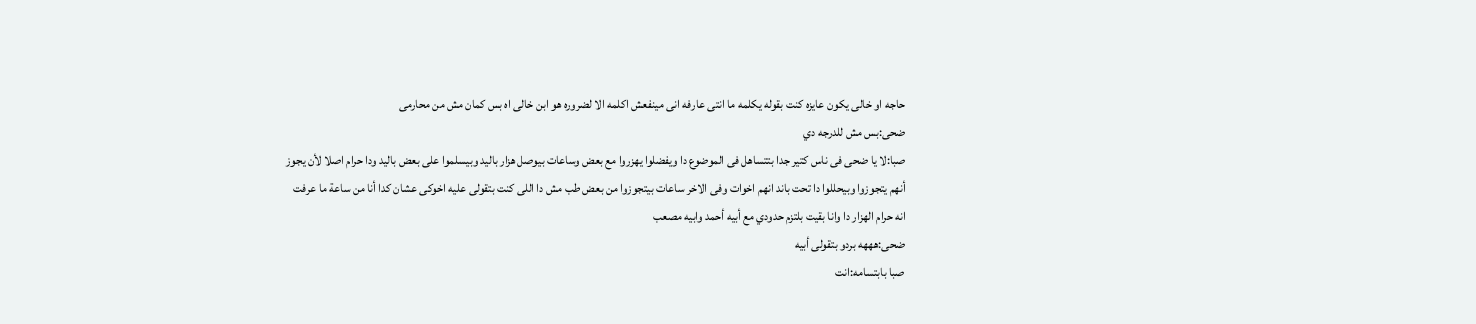حاجه او خالى يكون عايزه كنت بقوله يكلمه ما انتى عارفه انى مينفعش اكلمه الا لضروره هو ابن خالى اه بس كمان مش من محارمى
ضحى:بس مش للدرجه دي
صبا:لا يا ضحى فى ناس كتير جدا بتتساهل فى الموضوع دا ويفضلوا يهزروا مع بعض وساعات بيوصل هزار باليد وبيسلموا على بعض باليد ودا حرام اصلا لأن يجوز أنهم يتجوزوا وبيحللوا دا تحت باند انهم اخوات وفى الاخر ساعات بيتجوزوا من بعض طب مش دا اللى كنت بتقولى عليه اخوكى عشان كدا أنا من ساعة ما عرفت انه حرام الهزار دا وانا بقيت بلتزم حدودي مع أبيه أحمد وابيه مصعب
ضحى:هههه بردو بتقولى أبيه
صبا بابتسامه:انت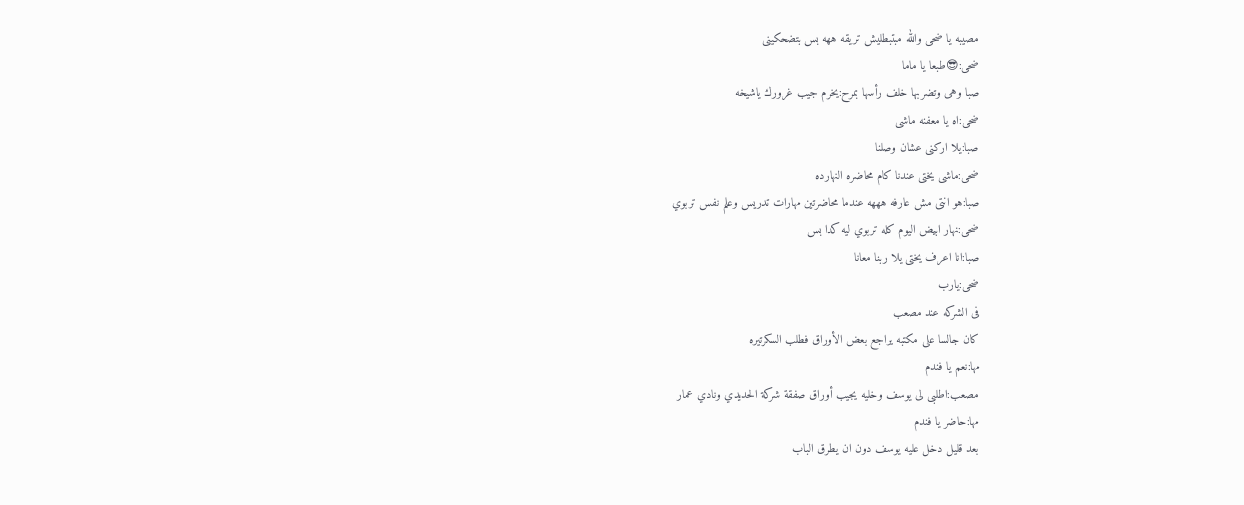مصيبه يا ضحى والله مبتبطليش تريقه ههه بس بتضحكينى
ضحى:😎طبعا يا ماما
صبا وهى وتضربها خلف رأسها بمرح:يخرم جيب غرورك ياشيخه
ضحى:اه يا معفنه ماشى
صبا:يلا اركنى عشان وصلنا
ضحى:ماشى يختى عندنا كام محاضره النهارده
صبا:هو انتى مش عارفه هههه عندما محاضرتين مهارات تدريس وعلم نفس تربوي
ضحى:نهار ابيض اليوم كله تربوي ليه كدا بس
صبا:انا اعرف يختى يلا ربنا معانا
ضحى:يارب
فى الشركه عند مصعب
كان جالسا على مكتبه يراجع بعض الأوراق فطلب السكرتيره
مها:نعم يا فندم
مصعب:اطلبى لى يوسف وخليه يجيب أوراق صفقة شركة الحديدي ونادي عمار
مها:حاضر يا فندم
بعد قليل دخل عليه يوسف دون ان يطرق الباب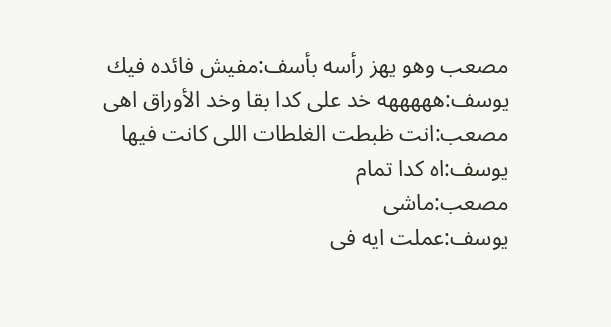مصعب وهو يهز رأسه بأسف:مفيش فائده فيك
يوسف:هههههه خد على كدا بقا وخد الأوراق اهى
مصعب:انت ظبطت الغلطات اللى كانت فيها
يوسف:اه كدا تمام
مصعب:ماشى
يوسف:عملت ايه فى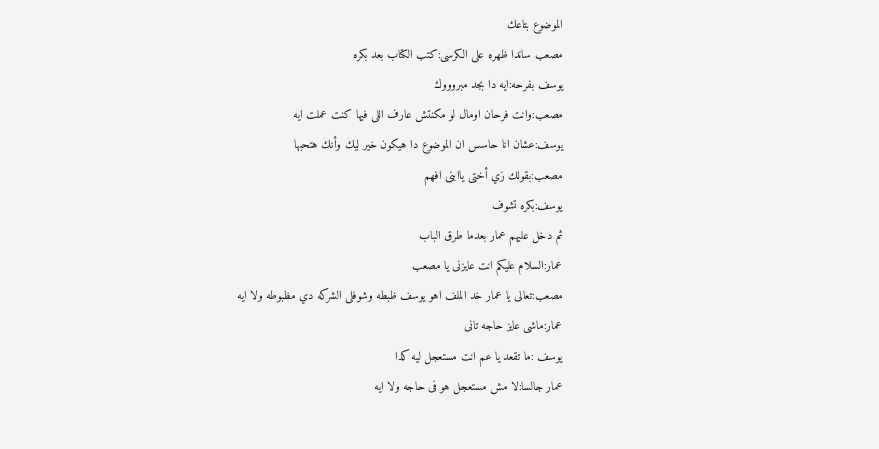الموضوع بتاعك
مصعب ساندا ظهره على الكرسى:كتب الكتاب بعد بكره
يوسف بفرحه:ايه دا بجد مبروووك
مصعب:وانت فرحان اومال لو مكنتش عارف اللى فيها كنت عملت ايه
يوسف:عشان انا حاسس ان الموضوع دا هيكون خير ليك وأنك هتحبها
مصعب:بقولك زي أختى ياابنى افهم
يوسف:بكره تشوف
ثم دخل عليهم عمار بعدما طرق الباب
عمار:السلام عليكم انت عايزنى يا مصعب
مصعب:تعالى يا عمار خد الملف اهو يوسف ظبطه وشوفلى الشركه دي مظبوطه ولا ايه
عمار:ماشى عايز حاجه تانى
يوسف :ما تقعد يا عم انت مستعجل ليه كدا
عمار جالسا:لا مش مستعجل هو فى حاجه ولا ايه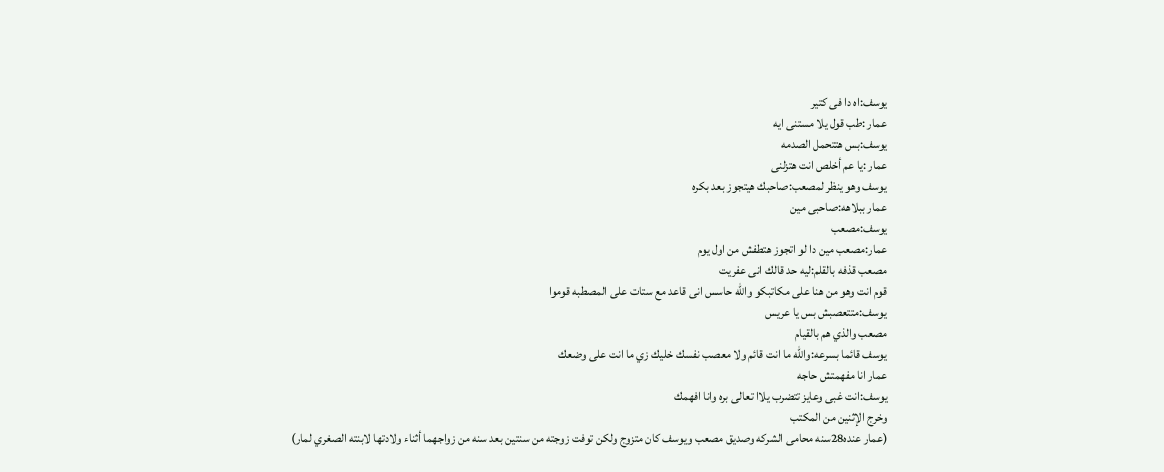يوسف:اه دا فى كتير
عمار :طب قول يلا مستنى ايه
يوسف:بس هتتحمل الصدمه
عمار :يا عم أخلص انت هتزلنى
يوسف وهو ينظر لمصعب:صاحبك هيتجوز بعد بكره
عمار ببلاهه:صاحبى مين
يوسف:مصعب
عمار:مصعب مين دا لو اتجوز هتطفش من اول يوم
مصعب قذفه بالقلم:ليه حد قالك انى عفريت
قوم انت وهو من هنا على مكاتبكو والله حاسس انى قاعد مع ستات على المصطبه قوموا
يوسف:متتعصبش بس يا عريس
مصعب والذي هم بالقيام
يوسف قائما بسرعه:والله ما انت قائم ولا معصب نفسك خليك زي ما انت على وضعك
عمار انا مفهمتش حاجه
يوسف:انت غبى وعايز تتضرب يلاا تعالى بره وانا افهمك
وخرج الإثنين من المكتب
(عمار عنده28سنه محامى الشركه وصديق مصعب ويوسف كان متزوج ولكن توفت زوجته من سنتين بعد سنه من زواجهما أثناء ولادتها لابنته الصغري لمار)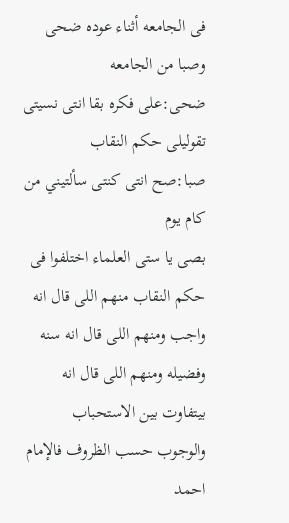فى الجامعه أثناء عوده ضحى وصبا من الجامعه
ضحى:على فكره بقا انتى نسيتى تقوليلى حكم النقاب
صبا:صح انتى كنتى سألتيني من كام يوم
بصى يا ستى العلماء اختلفوا فى حكم النقاب منهم اللى قال انه واجب ومنهم اللى قال انه سنه وفضيله ومنهم اللى قال انه بيتفاوت بين الاستحباب والوجوب حسب الظروف فالإمام احمد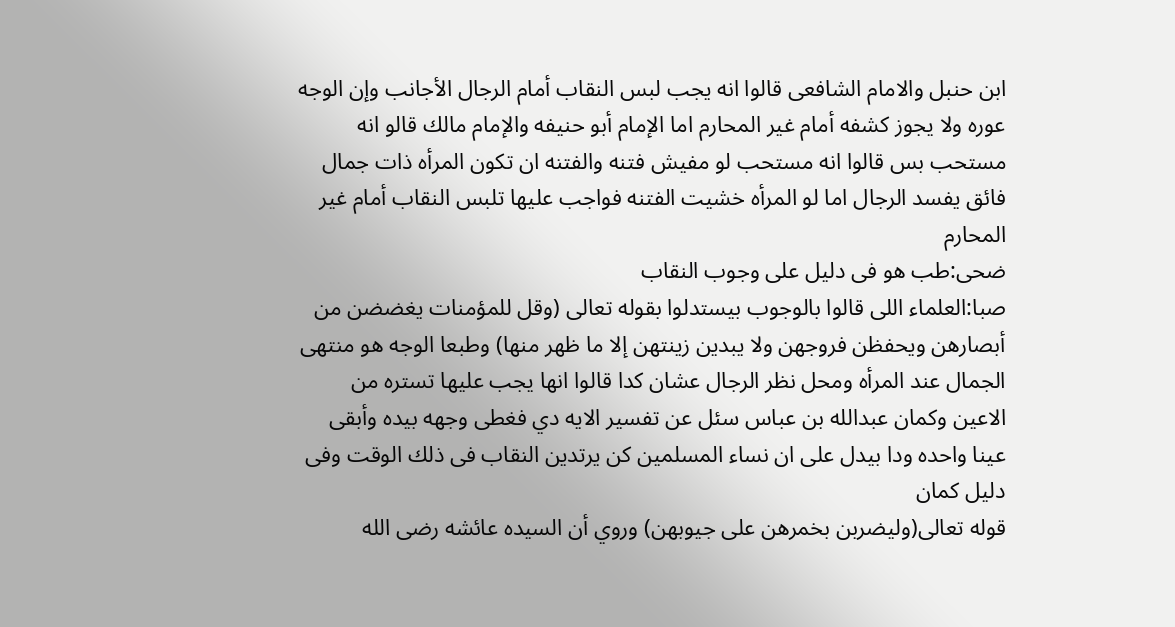ابن حنبل والامام الشافعى قالوا انه يجب لبس النقاب أمام الرجال الأجانب وإن الوجه عوره ولا يجوز كشفه أمام غير المحارم اما الإمام أبو حنيفه والإمام مالك قالو انه مستحب بس قالوا انه مستحب لو مفيش فتنه والفتنه ان تكون المرأه ذات جمال فائق يفسد الرجال اما لو المرأه خشيت الفتنه فواجب عليها تلبس النقاب أمام غير المحارم
ضحى:طب هو فى دليل على وجوب النقاب
صبا:العلماء اللى قالوا بالوجوب بيستدلوا بقوله تعالى (وقل للمؤمنات يغضضن من أبصارهن ويحفظن فروجهن ولا يبدين زينتهن إلا ما ظهر منها) وطبعا الوجه هو منتهى الجمال عند المرأه ومحل نظر الرجال عشان كدا قالوا انها يجب عليها تستره من الاعين وكمان عبدالله بن عباس سئل عن تفسير الايه دي فغطى وجهه بيده وأبقى عينا واحده ودا بيدل على ان نساء المسلمين كن يرتدين النقاب فى ذلك الوقت وفى دليل كمان
قوله تعالى(وليضربن بخمرهن على جيوبهن) وروي أن السيده عائشه رضى الله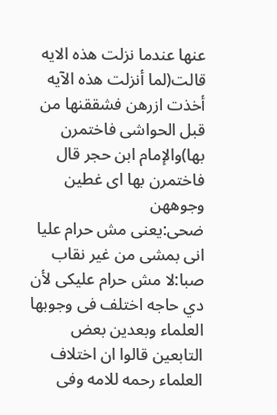عنها عندما نزلت هذه الايه قالت(لما أنزلت هذه الآيه أخذت ازرهن فشققنها من قبل الحواشى فاختمرن بها)والإمام ابن حجر قال فاختمرن بها اى غطين وجوههن
ضحى:يعنى مش حرام عليا انى بمشى من غير نقاب
صبا:لا مش حرام عليكى لأن دي حاجه اختلف فى وجوبها العلماء وبعدين بعض التابعين قالوا ان اختلاف العلماء رحمه للامه وفى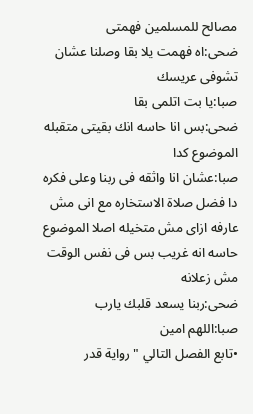مصالح للمسلمين فهمتى
ضحى:اه فهمت يلا بقا وصلنا عشان تشوفى عريسك
صبا:يا بت اتلمى بقا
ضحى:بس انا حاسه انك بقيتى متقبله الموضوع كدا
صبا:عشان انا واثقه فى ربنا وعلى فكره دا فضل صلاة الاستخاره مع انى مش عارفه ازاى مش متخيله اصلا الموضوع حاسه انه غريب بس فى نفس الوقت مش زعلانه
ضحى:ربنا يسعد قلبك يارب
صبا:اللهم امين
•تابع الفصل التالي "رواية قدر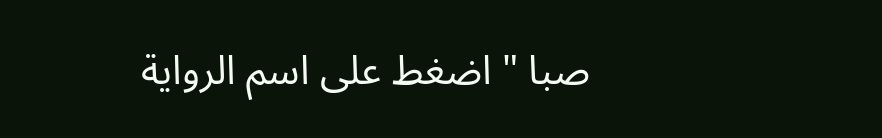صبا " اضغط على اسم الرواية